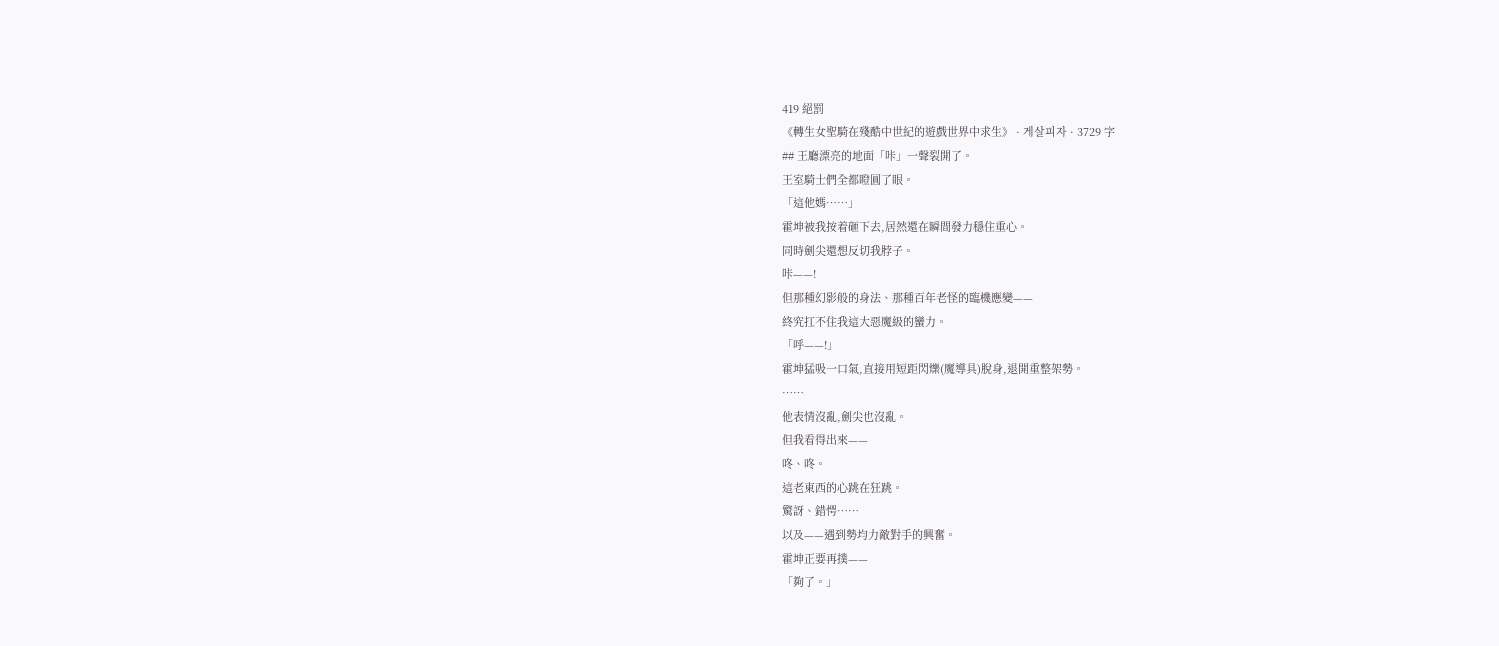419 絕罰
《轉生女聖騎在殘酷中世紀的遊戲世界中求生》 · 게살피자 · 3729 字
## 王廳漂亮的地面「咔」一聲裂開了。
王室騎士們全都瞪圓了眼。
「這他媽……」
霍坤被我按着砸下去,居然還在瞬間發力穩住重心。
同時劍尖還想反切我脖子。
咔——!
但那種幻影般的身法、那種百年老怪的臨機應變——
終究扛不住我這大惡魔級的蠻力。
「呼——!」
霍坤猛吸一口氣,直接用短距閃爍(魔導具)脫身,退開重整架勢。
……
他表情沒亂,劍尖也沒亂。
但我看得出來——
咚、咚。
這老東西的心跳在狂跳。
驚訝、錯愕……
以及——遇到勢均力敵對手的興奮。
霍坤正要再撲——
「夠了。」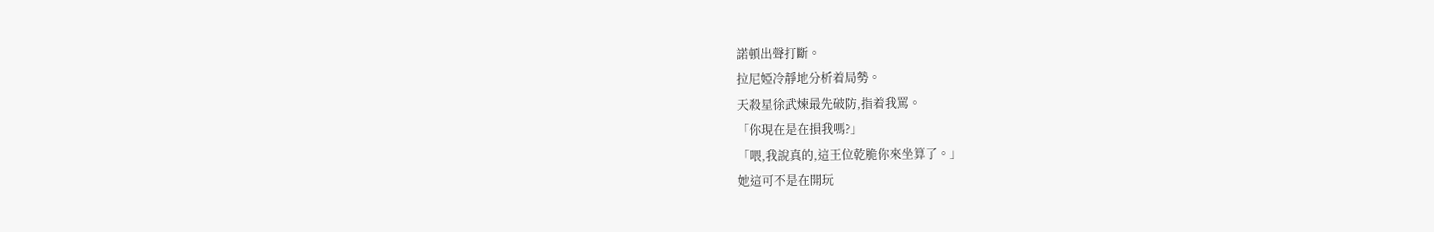諾頓出聲打斷。
拉尼婭冷靜地分析着局勢。
天殺星徐武煉最先破防,指着我罵。
「你現在是在損我嗎?」
「喂,我說真的,這王位乾脆你來坐算了。」
她這可不是在開玩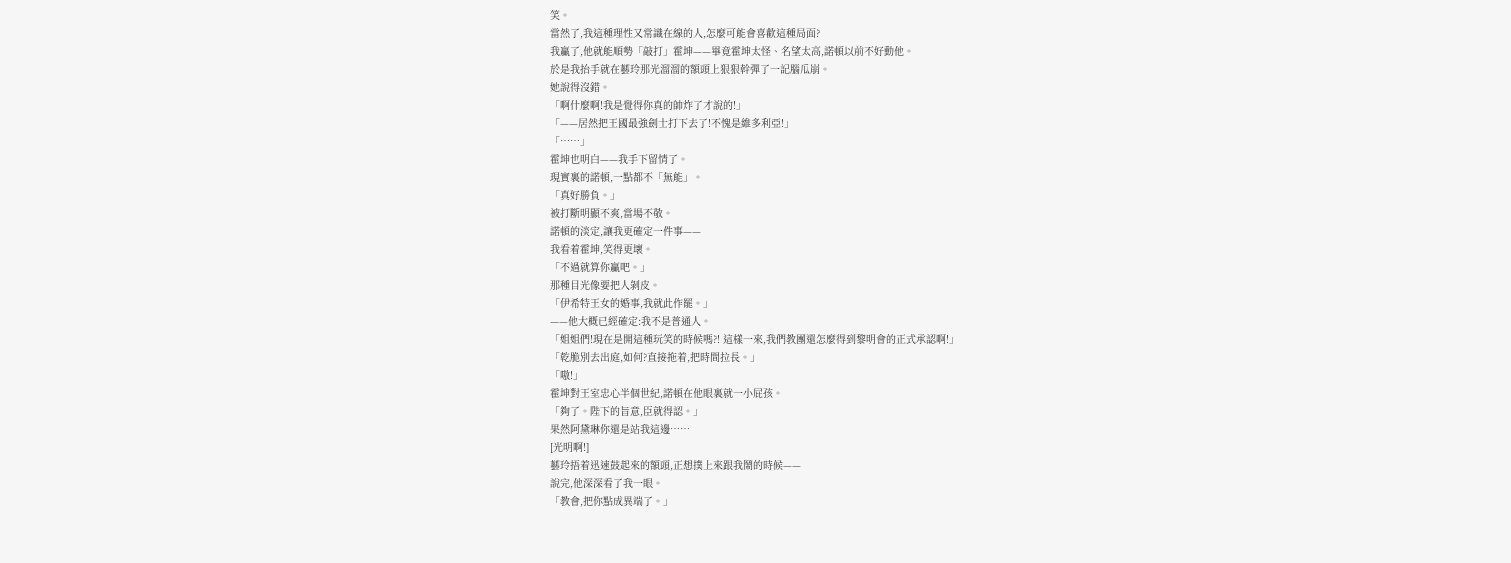笑。
當然了,我這種理性又常識在線的人,怎麼可能會喜歡這種局面?
我贏了,他就能順勢「敲打」霍坤——畢竟霍坤太怪、名望太高,諾頓以前不好動他。
於是我抬手就在藝玲那光溜溜的額頭上狠狠幹彈了一記腦瓜崩。
她說得沒錯。
「啊什麼啊!我是覺得你真的帥炸了才說的!」
「——居然把王國最強劍士打下去了!不愧是維多利亞!」
「……」
霍坤也明白——我手下留情了。
現實裏的諾頓,一點都不「無能」。
「真好勝負。」
被打斷明顯不爽,當場不敬。
諾頓的淡定,讓我更確定一件事——
我看着霍坤,笑得更壞。
「不過就算你贏吧。」
那種目光像要把人剝皮。
「伊希特王女的婚事,我就此作罷。」
——他大概已經確定:我不是普通人。
「姐姐們!現在是開這種玩笑的時候嗎?! 這樣一來,我們教團還怎麼得到黎明會的正式承認啊!」
「乾脆別去出庭,如何?直接拖着,把時間拉長。」
「嗷!」
霍坤對王室忠心半個世紀,諾頓在他眼裏就一小屁孩。
「夠了。陛下的旨意,臣就得認。」
果然阿黛琳你還是站我這邊……
[光明啊!]
藝玲捂着迅速鼓起來的額頭,正想撲上來跟我鬧的時候——
說完,他深深看了我一眼。
「教會,把你點成異端了。」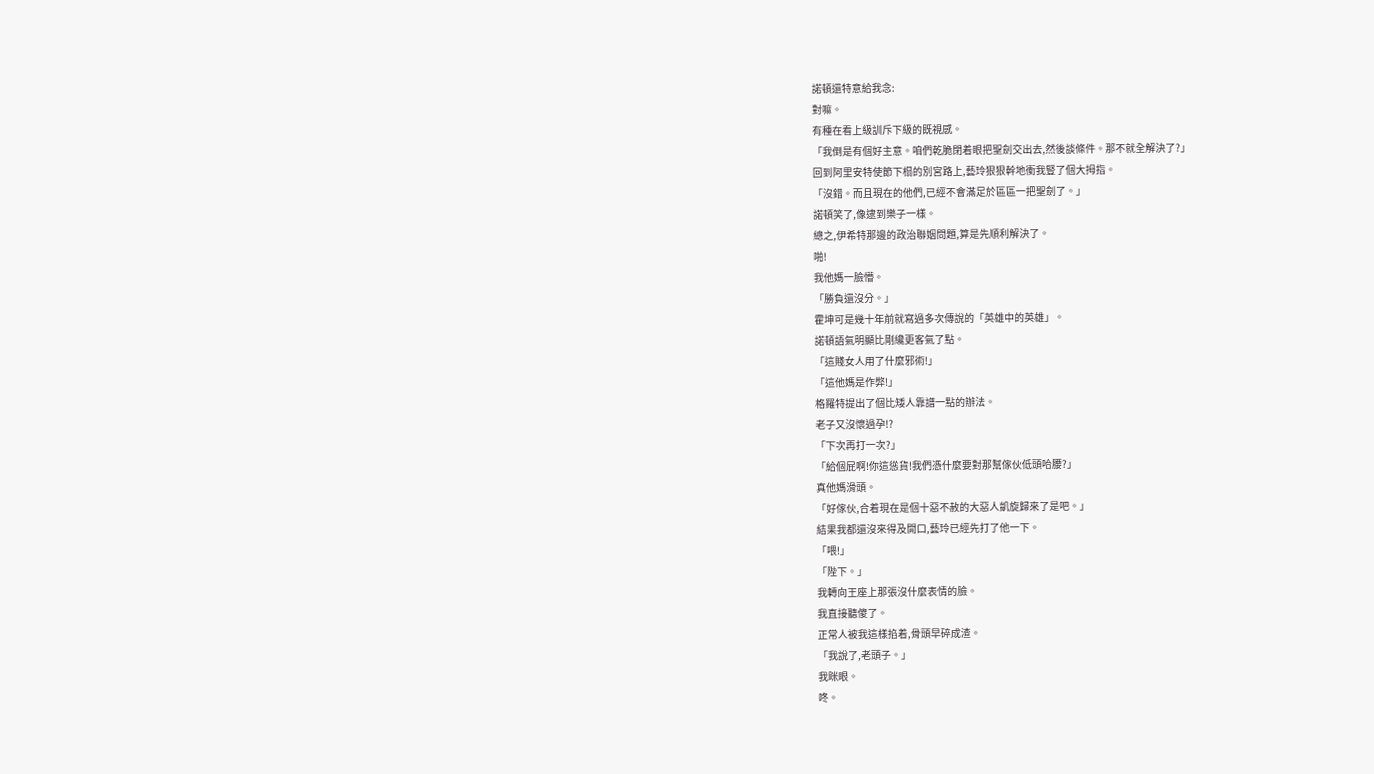諾頓還特意給我念:
對嘛。
有種在看上級訓斥下級的既視感。
「我倒是有個好主意。咱們乾脆閉着眼把聖劍交出去,然後談條件。那不就全解決了?」
回到阿里安特使節下榻的別宮路上,藝玲狠狠幹地衝我豎了個大拇指。
「沒錯。而且現在的他們,已經不會滿足於區區一把聖劍了。」
諾頓笑了,像逮到樂子一樣。
總之,伊希特那邊的政治聯姻問題,算是先順利解決了。
啪!
我他媽一臉懵。
「勝負還沒分。」
霍坤可是幾十年前就寫過多次傳說的「英雄中的英雄」。
諾頓語氣明顯比剛纔更客氣了點。
「這賤女人用了什麼邪術!」
「這他媽是作弊!」
格羅特提出了個比矮人靠譜一點的辦法。
老子又沒懷過孕!?
「下次再打一次?」
「給個屁啊!你這慫貨!我們憑什麼要對那幫傢伙低頭哈腰?」
真他媽滑頭。
「好傢伙,合着現在是個十惡不赦的大惡人凱旋歸來了是吧。」
結果我都還沒來得及開口,藝玲已經先打了他一下。
「喂!」
「陛下。」
我轉向王座上那張沒什麼表情的臉。
我直接聽傻了。
正常人被我這樣掐着,骨頭早碎成渣。
「我說了,老頭子。」
我眯眼。
咚。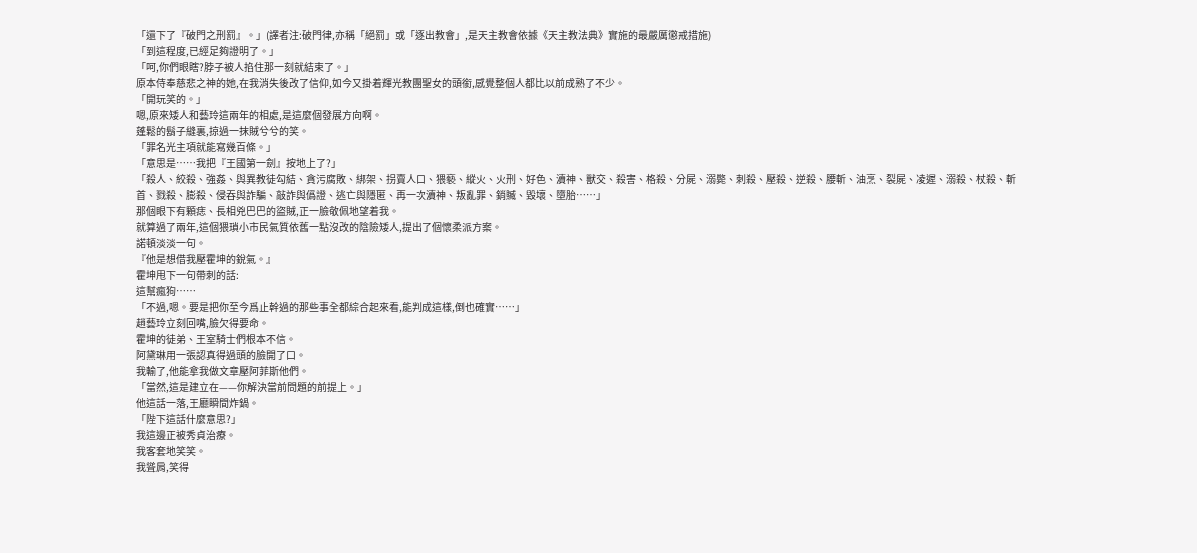「還下了『破門之刑罰』。」(譯者注:破門律,亦稱「絕罰」或「逐出教會」,是天主教會依據《天主教法典》實施的最嚴厲懲戒措施)
「到這程度,已經足夠證明了。」
「呵,你們眼瞎?脖子被人掐住那一刻就結束了。」
原本侍奉慈悲之神的她,在我消失後改了信仰,如今又掛着輝光教團聖女的頭銜,感覺整個人都比以前成熟了不少。
「開玩笑的。」
嗯,原來矮人和藝玲這兩年的相處,是這麼個發展方向啊。
蓬鬆的鬍子縫裏,掠過一抹賊兮兮的笑。
「罪名光主項就能寫幾百條。」
「意思是……我把『王國第一劍』按地上了?」
「殺人、絞殺、強姦、與異教徒勾結、貪污腐敗、綁架、拐賣人口、猥褻、縱火、火刑、好色、瀆神、獸交、殺害、格殺、分屍、溺斃、刺殺、壓殺、逆殺、腰斬、油烹、裂屍、凌遲、溺殺、杖殺、斬首、戮殺、膨殺、侵吞與詐騙、敲詐與僞證、逃亡與隱匿、再一次瀆神、叛亂罪、銷贓、毀壞、墮胎……」
那個眼下有顆痣、長相兇巴巴的盜賊,正一臉敬佩地望着我。
就算過了兩年,這個猥瑣小市民氣質依舊一點沒改的陰險矮人,提出了個懷柔派方案。
諾頓淡淡一句。
『他是想借我壓霍坤的銳氣。』
霍坤甩下一句帶刺的話:
這幫瘋狗……
「不過,嗯。要是把你至今爲止幹過的那些事全都綜合起來看,能判成這樣,倒也確實……」
趙藝玲立刻回嘴,臉欠得要命。
霍坤的徒弟、王室騎士們根本不信。
阿黛琳用一張認真得過頭的臉開了口。
我輸了,他能拿我做文章壓阿菲斯他們。
「當然,這是建立在——你解決當前問題的前提上。」
他這話一落,王廳瞬間炸鍋。
「陛下這話什麼意思?」
我這邊正被秀貞治療。
我客套地笑笑。
我聳肩,笑得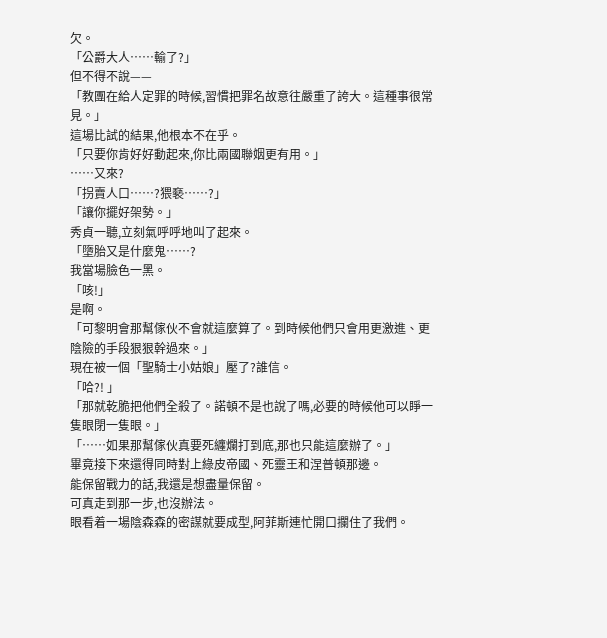欠。
「公爵大人……輸了?」
但不得不說——
「教團在給人定罪的時候,習慣把罪名故意往嚴重了誇大。這種事很常見。」
這場比試的結果,他根本不在乎。
「只要你肯好好動起來,你比兩國聯姻更有用。」
……又來?
「拐賣人口……?猥褻……?」
「讓你擺好架勢。」
秀貞一聽,立刻氣呼呼地叫了起來。
「墮胎又是什麼鬼……?
我當場臉色一黑。
「咳!」
是啊。
「可黎明會那幫傢伙不會就這麼算了。到時候他們只會用更激進、更陰險的手段狠狠幹過來。」
現在被一個「聖騎士小姑娘」壓了?誰信。
「哈?! 」
「那就乾脆把他們全殺了。諾頓不是也說了嗎,必要的時候他可以睜一隻眼閉一隻眼。」
「……如果那幫傢伙真要死纏爛打到底,那也只能這麼辦了。」
畢竟接下來還得同時對上綠皮帝國、死靈王和涅普頓那邊。
能保留戰力的話,我還是想盡量保留。
可真走到那一步,也沒辦法。
眼看着一場陰森森的密謀就要成型,阿菲斯連忙開口攔住了我們。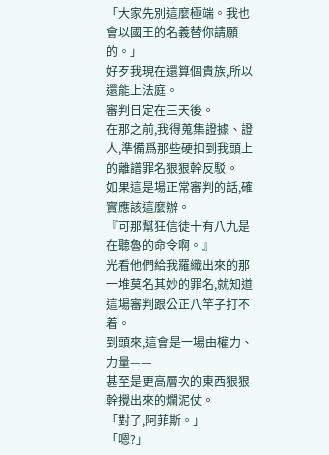「大家先別這麼極端。我也會以國王的名義替你請願的。」
好歹我現在還算個貴族,所以還能上法庭。
審判日定在三天後。
在那之前,我得蒐集證據、證人,準備爲那些硬扣到我頭上的離譜罪名狠狠幹反駁。
如果這是場正常審判的話,確實應該這麼辦。
『可那幫狂信徒十有八九是在聽魯的命令啊。』
光看他們給我羅織出來的那一堆莫名其妙的罪名,就知道這場審判跟公正八竿子打不着。
到頭來,這會是一場由權力、力量——
甚至是更高層次的東西狠狠幹攪出來的爛泥仗。
「對了,阿菲斯。」
「嗯?」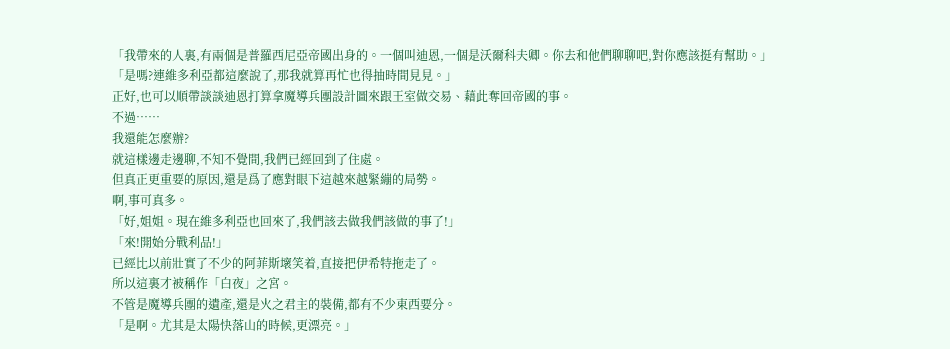「我帶來的人裏,有兩個是普羅西尼亞帝國出身的。一個叫迪恩,一個是沃爾科夫卿。你去和他們聊聊吧,對你應該挺有幫助。」
「是嗎?連維多利亞都這麼說了,那我就算再忙也得抽時間見見。」
正好,也可以順帶談談迪恩打算拿魔導兵團設計圖來跟王室做交易、藉此奪回帝國的事。
不過……
我還能怎麼辦?
就這樣邊走邊聊,不知不覺間,我們已經回到了住處。
但真正更重要的原因,還是爲了應對眼下這越來越緊繃的局勢。
啊,事可真多。
「好,姐姐。現在維多利亞也回來了,我們該去做我們該做的事了!」
「來!開始分戰利品!」
已經比以前壯實了不少的阿菲斯壞笑着,直接把伊希特拖走了。
所以這裏才被稱作「白夜」之宮。
不管是魔導兵團的遺產,還是火之君主的裝備,都有不少東西要分。
「是啊。尤其是太陽快落山的時候,更漂亮。」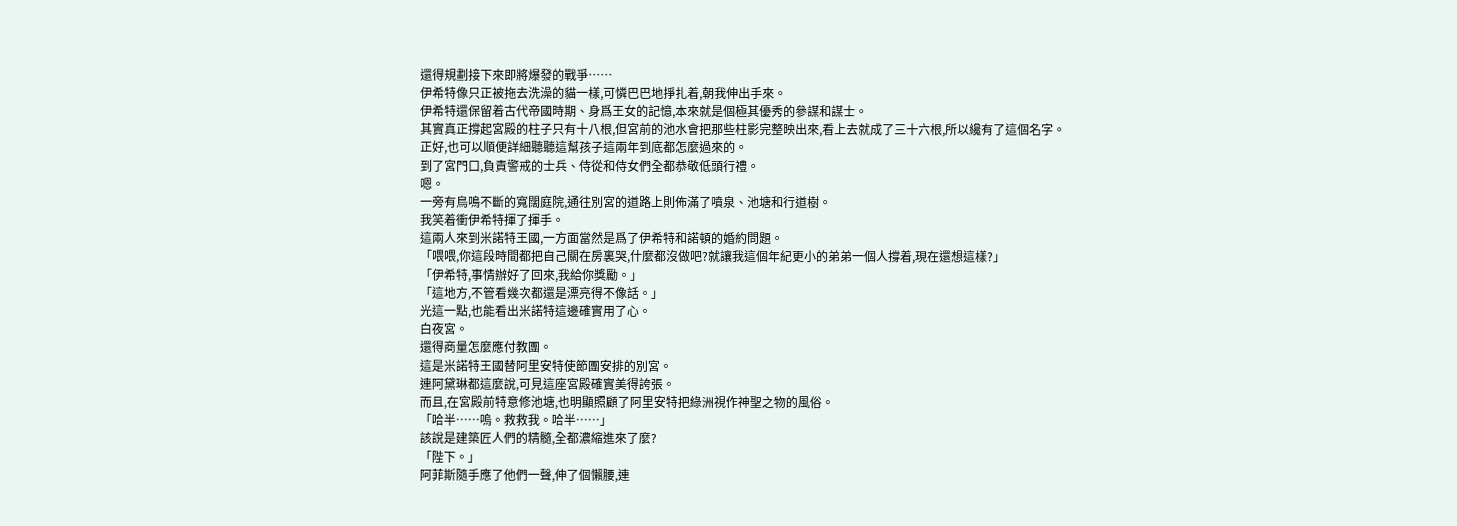還得規劃接下來即將爆發的戰爭……
伊希特像只正被拖去洗澡的貓一樣,可憐巴巴地掙扎着,朝我伸出手來。
伊希特還保留着古代帝國時期、身爲王女的記憶,本來就是個極其優秀的參謀和謀士。
其實真正撐起宮殿的柱子只有十八根,但宮前的池水會把那些柱影完整映出來,看上去就成了三十六根,所以纔有了這個名字。
正好,也可以順便詳細聽聽這幫孩子這兩年到底都怎麼過來的。
到了宮門口,負責警戒的士兵、侍從和侍女們全都恭敬低頭行禮。
嗯。
一旁有鳥鳴不斷的寬闊庭院,通往別宮的道路上則佈滿了噴泉、池塘和行道樹。
我笑着衝伊希特揮了揮手。
這兩人來到米諾特王國,一方面當然是爲了伊希特和諾頓的婚約問題。
「喂喂,你這段時間都把自己關在房裏哭,什麼都沒做吧?就讓我這個年紀更小的弟弟一個人撐着,現在還想這樣?」
「伊希特,事情辦好了回來,我給你獎勵。」
「這地方,不管看幾次都還是漂亮得不像話。」
光這一點,也能看出米諾特這邊確實用了心。
白夜宮。
還得商量怎麼應付教團。
這是米諾特王國替阿里安特使節團安排的別宮。
連阿黛琳都這麼說,可見這座宮殿確實美得誇張。
而且,在宮殿前特意修池塘,也明顯照顧了阿里安特把綠洲視作神聖之物的風俗。
「哈半……嗚。救救我。哈半……」
該說是建築匠人們的精髓,全都濃縮進來了麼?
「陛下。」
阿菲斯隨手應了他們一聲,伸了個懶腰,連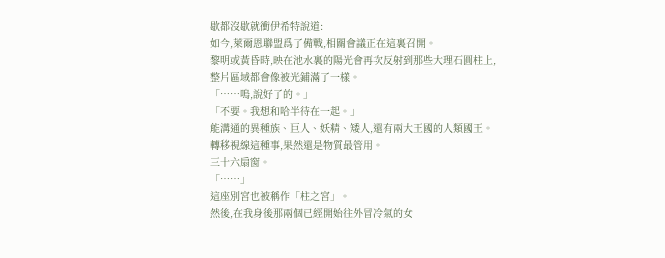歇都沒歇就衝伊希特說道:
如今,萊爾恩聯盟爲了備戰,相關會議正在這裏召開。
黎明或黃昏時,映在池水裏的陽光會再次反射到那些大理石圓柱上,整片區域都會像被光鋪滿了一樣。
「……嗚,說好了的。」
「不要。我想和哈半待在一起。」
能溝通的異種族、巨人、妖精、矮人,還有兩大王國的人類國王。
轉移視線這種事,果然還是物質最管用。
三十六扇窗。
「……」
這座別宮也被稱作「柱之宮」。
然後,在我身後那兩個已經開始往外冒冷氣的女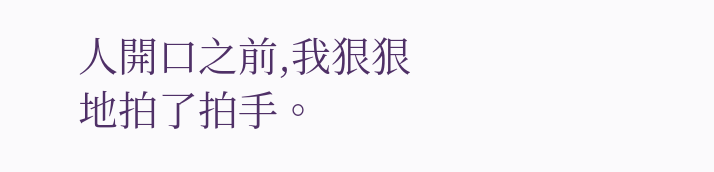人開口之前,我狠狠地拍了拍手。